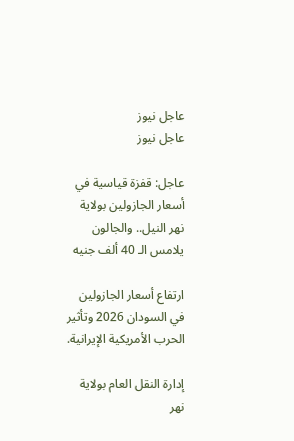عاجل نيوز
عاجل نيوز

عاجل: قفزة قياسية في أسعار الجازولين بولاية نهر النيل.. والجالون يلامس الـ 40 ألف جنيه

ارتفاع أسعار الجازولين في السودان 2026 وتأثير الحرب الأمريكية الإيرانية.

إدارة النقل العام بولاية نهر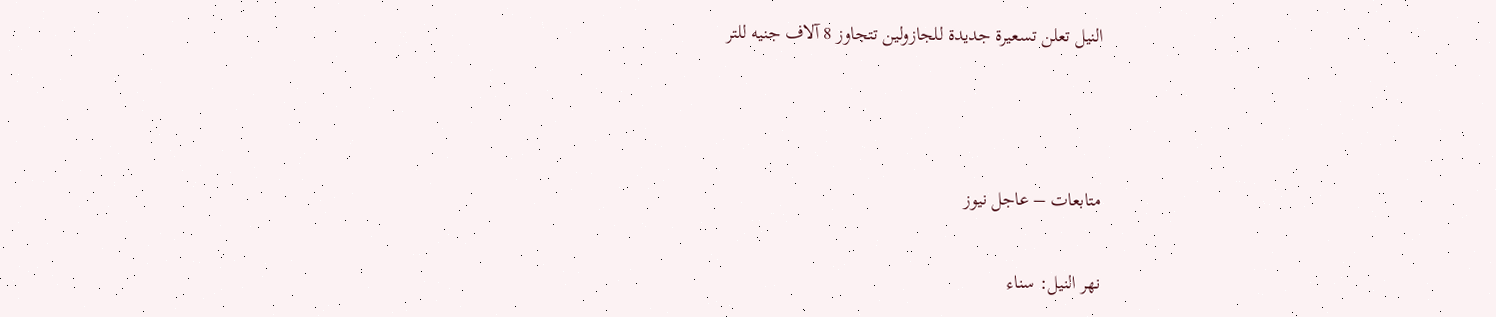النيل تعلن تسعيرة جديدة للجازولين تتجاوز 8 آلاف جنيه للتر



متابعات – عاجل نيوز

نهر النيل: سناء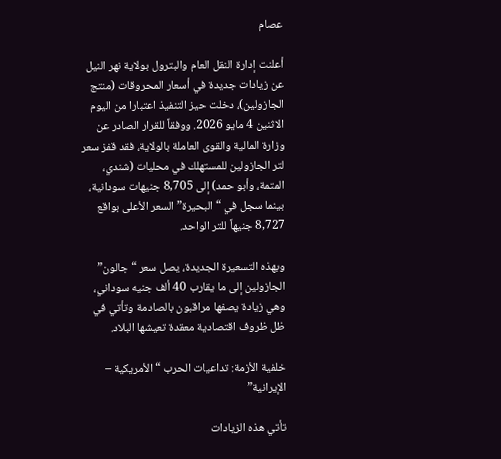عصام

أعلنت إدارة النقل العام والبترول بولاية نهر النيل عن زيادات جديدة في أسعار المحروقات (منتج الجازولين)، دخلت حيز التنفيذ اعتبارا من اليوم الاثنين 4 مايو 2026. ووفقاً للقرار الصادر عن وزارة المالية والقوى العاملة بالولاية، فقد قفز سعر لتر الجازولين للمستهلك في محليات (شندي، المتمة، وأبو حمد) إلى 8,705 جنيهات سودانية، بينما سجل في “البحيرة” السعر الأعلى بواقع 8,727 جنيهاً للتر الواحد.

وبهذه التسعيرة الجديدة، يصل سعر “جالون” الجازولين إلى ما يقارب 40 ألف جنيه سوداني، وهي زيادة يصفها مراقبون بالصادمة وتأتي في ظل ظروف اقتصادية معقدة تعيشها البلاد.

خلفية الأزمة: تداعيات الحرب “الأمريكية – الإيرانية”

تأتي هذه الزيادات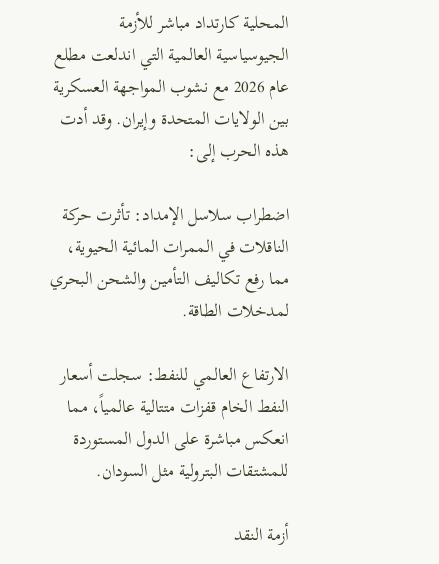المحلية كارتداد مباشر للأزمة الجيوسياسية العالمية التي اندلعت مطلع عام 2026 مع نشوب المواجهة العسكرية بين الولايات المتحدة وإيران. وقد أدت هذه الحرب إلى:

اضطراب سلاسل الإمداد: تأثرت حركة الناقلات في الممرات المائية الحيوية، مما رفع تكاليف التأمين والشحن البحري لمدخلات الطاقة.

الارتفاع العالمي للنفط: سجلت أسعار النفط الخام قفزات متتالية عالمياً، مما انعكس مباشرة على الدول المستوردة للمشتقات البترولية مثل السودان.

أزمة النقد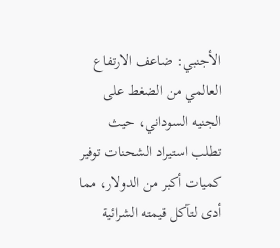الأجنبي: ضاعف الارتفاع العالمي من الضغط على الجنيه السوداني، حيث تطلب استيراد الشحنات توفير كميات أكبر من الدولار، مما أدى لتآكل قيمته الشرائية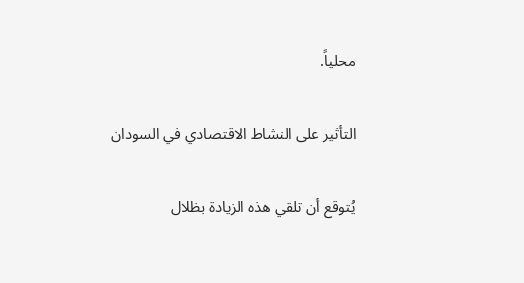محلياً.

التأثير على النشاط الاقتصادي في السودان

يُتوقع أن تلقي هذه الزيادة بظلال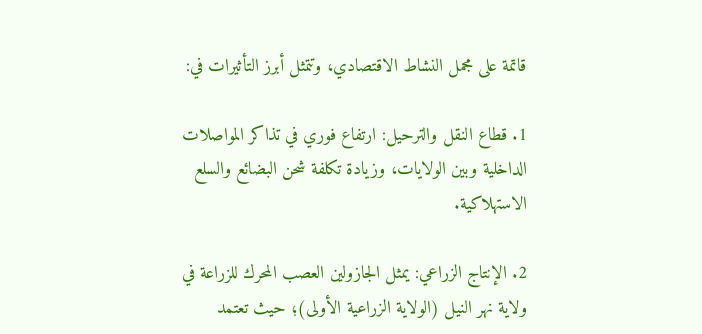قاتمة على مجمل النشاط الاقتصادي، وتتمثل أبرز التأثيرات في:

1. قطاع النقل والترحيل: ارتفاع فوري في تذاكر المواصلات الداخلية وبين الولايات، وزيادة تكلفة شحن البضائع والسلع الاستهلاكية.

2. الإنتاج الزراعي: يمثل الجازولين العصب المحرك للزراعة في ولاية نهر النيل (الولاية الزراعية الأولى)؛ حيث تعتمد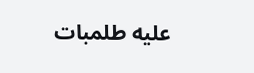عليه طلمبات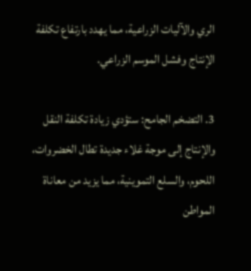الري والآليات الزراعية، مما يهدد بارتفاع تكلفة الإنتاج وفشل الموسم الزراعي.

3. التضخم الجامح: ستؤدي زيادة تكلفة النقل والإنتاج إلى موجة غلاء جديدة تطال الخضروات، اللحوم، والسلع التموينية، مما يزيد من معاناة المواطن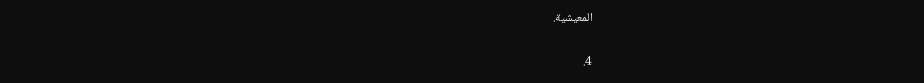المعيشية.

4.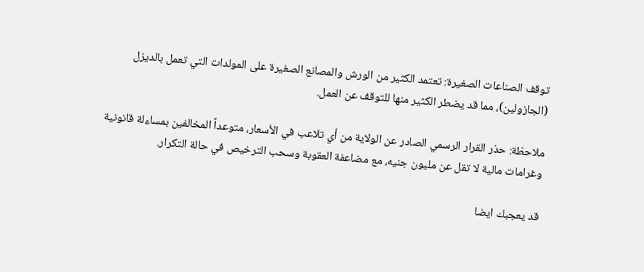توقف الصناعات الصغيرة: تعتمد الكثير من الورش والمصانع الصغيرة على المولدات التي تعمل بالديزل (الجازولين)، مما قد يضطر الكثير منها للتوقف عن العمل.

ملاحظة: حذر القرار الرسمي الصادر عن الولاية من أي تلاعب في الأسعار، متوعداً المخالفين بمساءلة قانونية وغرامات مالية لا تقل عن مليون جنيه، مع مضاعفة العقوبة وسحب الترخيص في حالة التكرار.

قد يعجبك ايضا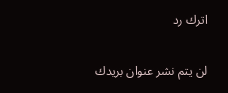اترك رد

لن يتم نشر عنوان بريدك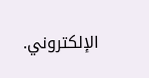الإلكتروني.